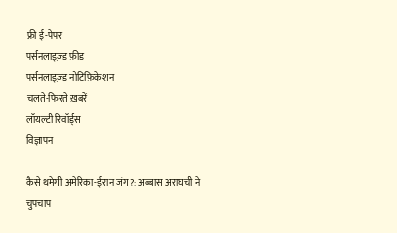फ्री ई-पेपर
पर्सनलाइज़्ड फ़ीड
पर्सनलाइज़्ड नोटिफ़िकेशन
चलते-फिरते ख़बरें
लॉयल्टी रिवॉर्ड्स
विज्ञापन

कैसे थमेगी अमेरिका-ईरान जंग?: अब्बास अराघची ने चुपचाप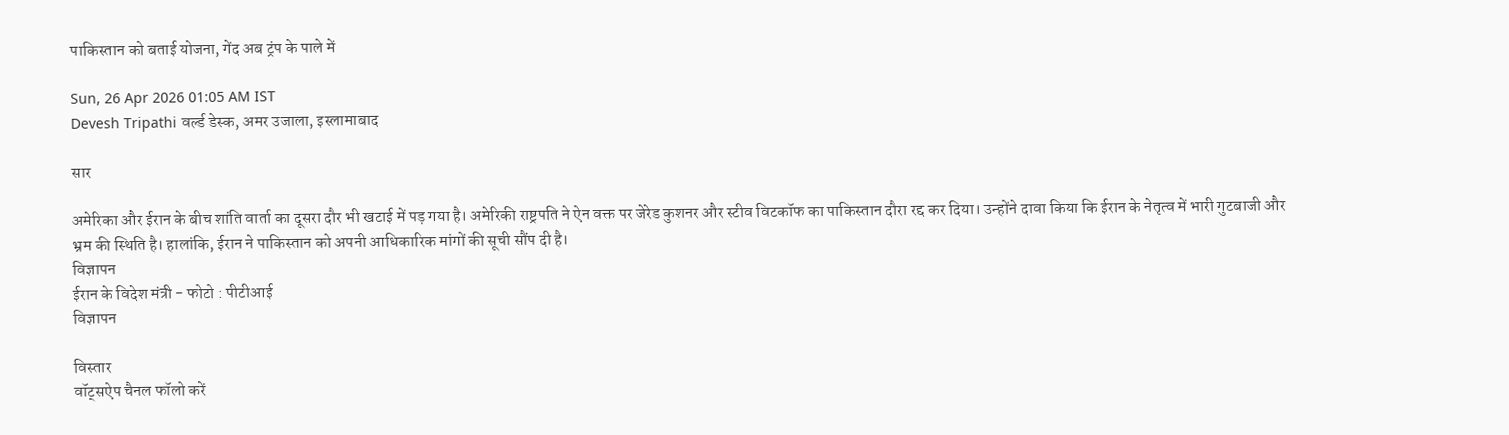पाकिस्तान को बताई योजना, गेंद अब ट्रंप के पाले में

Sun, 26 Apr 2026 01:05 AM IST
Devesh Tripathi वर्ल्ड डेस्क, अमर उजाला, इस्लामाबाद

सार

अमेरिका और ईरान के बीच शांति वार्ता का दूसरा दौर भी खटाई में पड़ गया है। अमेरिकी राष्ट्रपति ने ऐन वक्त पर जेरेड कुशनर और स्टीव विटकॉफ का पाकिस्तान दौरा रद्द कर दिया। उन्होंने दावा किया कि ईरान के नेतृत्व में भारी गुटबाजी और भ्रम की स्थिति है। हालांकि, ईरान ने पाकिस्तान को अपनी आधिकारिक मांगों की सूची सौंप दी है।
विज्ञापन
ईरान के विदेश मंत्री - फोटो : पीटीआई
विज्ञापन

विस्तार
वॉट्सऐप चैनल फॉलो करें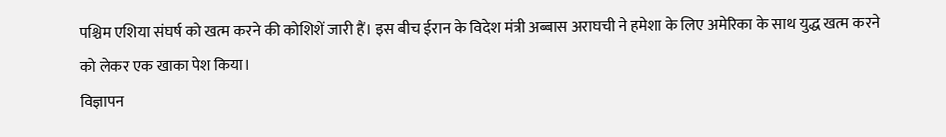पश्चिम एशिया संघर्ष को खत्म करने की कोशिशें जारी हैं। इस बीच ईरान के विदेश मंत्री अब्बास अराघची ने हमेशा के लिए अमेरिका के साथ युद्ध खत्म करने को लेकर एक खाका पेश किया।
विज्ञापन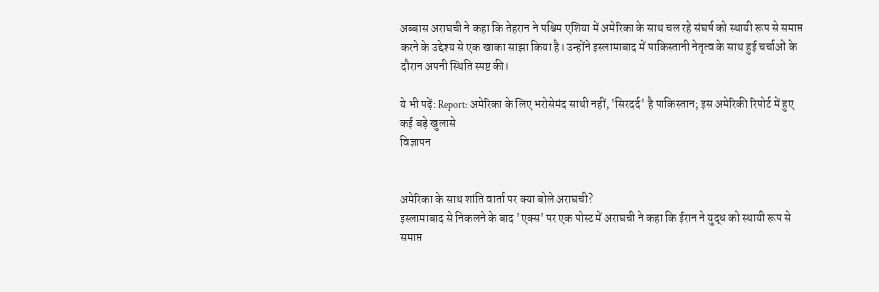अब्बास अराघची ने कहा कि तेहरान ने पश्चिम एशिया में अमेरिका के साथ चल रहे संघर्ष को स्थायी रूप से समाप्त करने के उद्देश्य से एक खाका साझा किया है। उन्होंने इस्लामाबाद में पाकिस्तानी नेतृत्व के साथ हुई चर्चाओं के दौरान अपनी स्थिति स्पष्ट की।

ये भी पढ़ें: Report: अमेरिका के लिए भरोसेमंद साथी नहीं, 'सिरदर्द' है पाकिस्तान; इस अमेरिकी रिपोर्ट में हुए कई बड़े खुलासे
विज्ञापन


अमेरिका के साथ शांति वार्ता पर क्या बोले अराघची?
इस्लामाबाद से निकलने के बाद 'एक्स' पर एक पोस्ट में अराघची ने कहा कि ईरान ने युद्ध को स्थायी रूप से समाप्त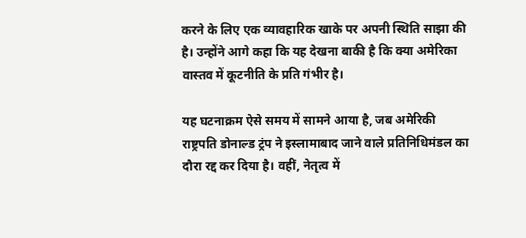करने के लिए एक व्यावहारिक खाके पर अपनी स्थिति साझा की है। उन्होंने आगे कहा कि यह देखना बाकी है कि क्या अमेरिका वास्तव में कूटनीति के प्रति गंभीर है।

यह घटनाक्रम ऐसे समय में सामने आया है, जब अमेरिकी राष्ट्रपति डोनाल्ड ट्रंप ने इस्लामाबाद जाने वाले प्रतिनिधिमंडल का दौरा रद्द कर दिया है। वहीं, नेतृत्व में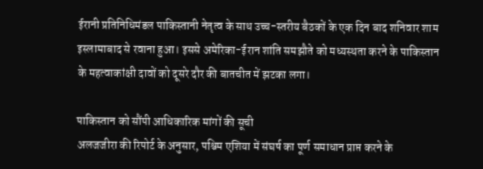ईरानी प्रतिनिधिमंडल पाकिस्तानी नेतृत्व के साथ उच्च-स्तरीय बैठकों के एक दिन बाद शनिवार शाम इस्लामाबाद से रवाना हुआ। इससे अमेरिका-ईरान शांति समझौते को मध्यस्थता करने के पाकिस्तान के महत्वाकांक्षी दावों को दूसरे दौर की बातचीत में झटका लगा।

पाकिस्तान को सौंपी आधिकारिक मांगों की सूची
अलजजीरा की रिपोर्ट के अनुसार, पश्चिम एशिया में संघर्ष का पूर्ण समाधान प्राप्त करने के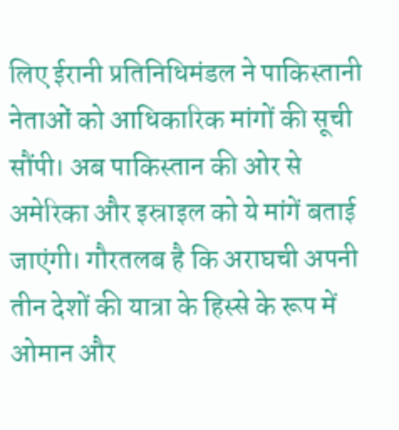लिए ईरानी प्रतिनिधिमंडल ने पाकिस्तानी नेताओं को आधिकारिक मांगों की सूची सौंपी। अब पाकिस्तान की ओर से अमेरिका और इस्राइल को ये मांगें बताई जाएंगी। गौरतलब है कि अराघची अपनी तीन देशों की यात्रा के हिस्से के रूप में ओमान और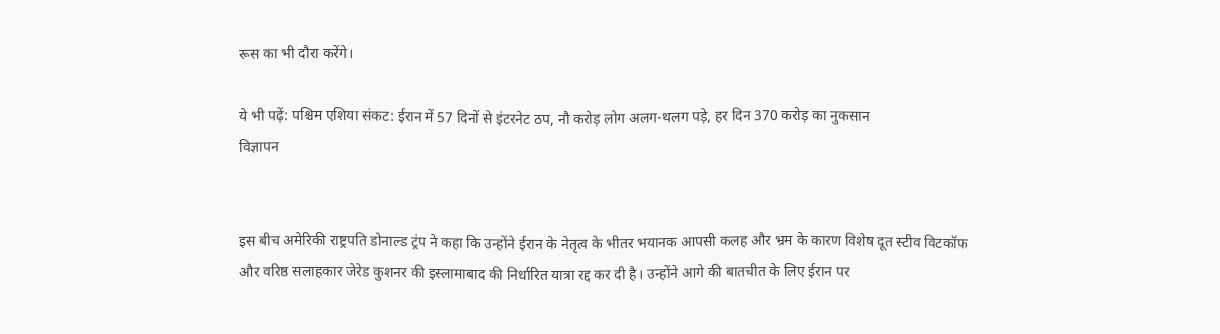रूस का भी दौरा करेंगे।

ये भी पढ़ें: पश्चिम एशिया संकट: ईरान में 57 दिनों से इंटरनेट ठप, नौ करोड़ लोग अलग-थलग पड़े, हर दिन 370 करोड़ का नुकसान
विज्ञापन


इस बीच अमेरिकी राष्ट्रपति डोनाल्ड ट्रंप ने कहा कि उन्होंने ईरान के नेतृत्व के भीतर भयानक आपसी कलह और भ्रम के कारण विशेष दूत स्टीव विटकॉफ और वरिष्ठ सलाहकार जेरेड कुशनर की इस्लामाबाद की निर्धारित यात्रा रद्द कर दी है। उन्होंने आगे की बातचीत के लिए ईरान पर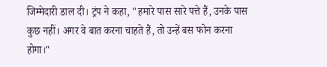जिम्मेदारी डाल दी। ट्रंप ने कहा, "हमारे पास सारे पत्ते हैं, उनके पास कुछ नहीं। अगर वे बात करना चाहते हैं, तो उन्हें बस फोन करना होगा।"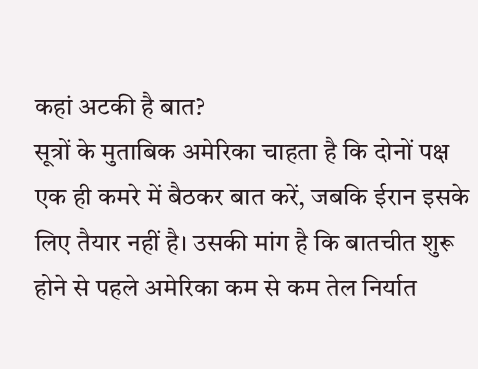कहां अटकी है बात?
सूत्रों के मुताबिक अमेरिका चाहता है कि दोनों पक्ष एक ही कमरे में बैठकर बात करें, जबकि ईरान इसके लिए तैयार नहीं है। उसकी मांग है कि बातचीत शुरू होने से पहले अमेरिका कम से कम तेल निर्यात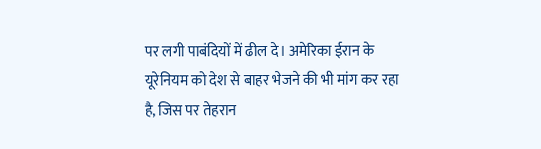पर लगी पाबंदियों में ढील दे। अमेरिका ईरान के यूरेनियम को देश से बाहर भेजने की भी मांग कर रहा है, जिस पर तेहरान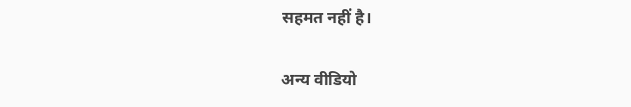सहमत नहीं है।

अन्य वीडियो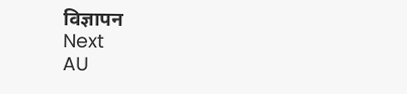विज्ञापन
Next
AU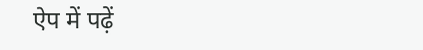ऐप में पढ़ें